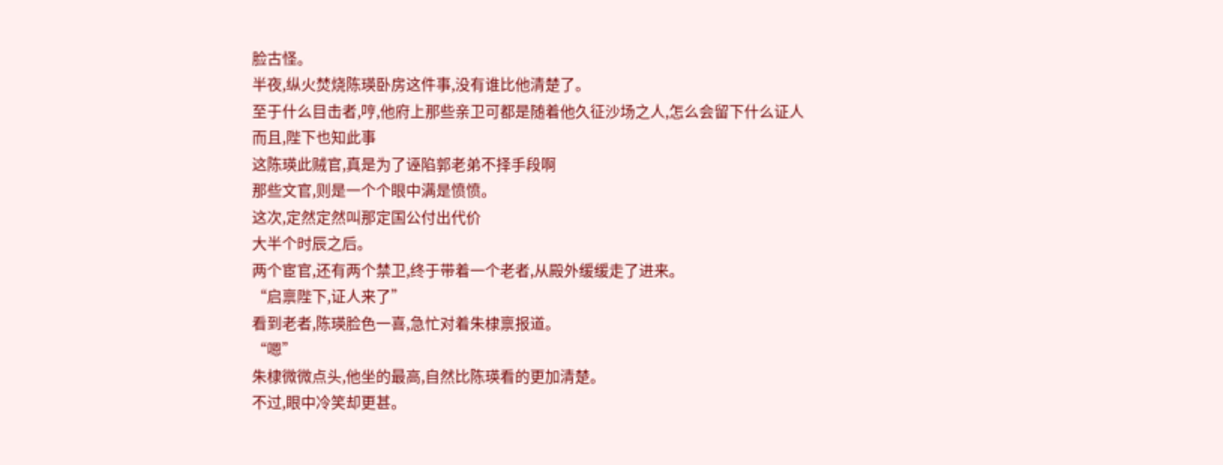脸古怪。
半夜,纵火焚烧陈瑛卧房这件事,没有谁比他清楚了。
至于什么目击者,哼,他府上那些亲卫可都是随着他久征沙场之人,怎么会留下什么证人
而且,陛下也知此事
这陈瑛此贼官,真是为了诬陷郭老弟不择手段啊
那些文官,则是一个个眼中满是愤愤。
这次,定然定然叫那定国公付出代价
大半个时辰之后。
两个宦官,还有两个禁卫,终于带着一个老者,从殿外缓缓走了进来。
“启禀陛下,证人来了”
看到老者,陈瑛脸色一喜,急忙对着朱棣禀报道。
“嗯”
朱棣微微点头,他坐的最高,自然比陈瑛看的更加清楚。
不过,眼中冷笑却更甚。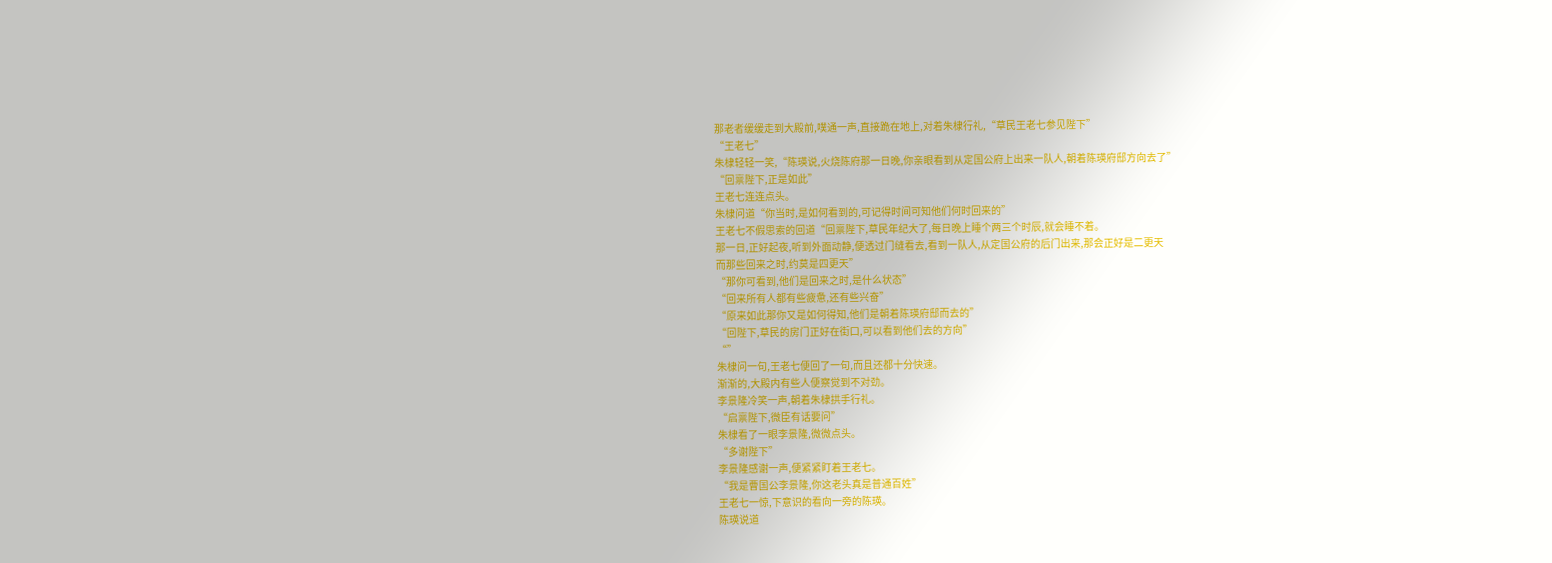那老者缓缓走到大殿前,噗通一声,直接跪在地上,对着朱棣行礼,“草民王老七参见陛下”
“王老七”
朱棣轻轻一笑,“陈瑛说,火烧陈府那一日晚,你亲眼看到从定国公府上出来一队人,朝着陈瑛府邸方向去了”
“回禀陛下,正是如此”
王老七连连点头。
朱棣问道“你当时,是如何看到的,可记得时间可知他们何时回来的”
王老七不假思索的回道“回禀陛下,草民年纪大了,每日晚上睡个两三个时辰,就会睡不着。
那一日,正好起夜,听到外面动静,便透过门缝看去,看到一队人,从定国公府的后门出来,那会正好是二更天
而那些回来之时,约莫是四更天”
“那你可看到,他们是回来之时,是什么状态”
“回来所有人都有些疲惫,还有些兴奋”
“原来如此那你又是如何得知,他们是朝着陈瑛府邸而去的”
“回陛下,草民的房门正好在街口,可以看到他们去的方向”
“”
朱棣问一句,王老七便回了一句,而且还都十分快速。
渐渐的,大殿内有些人便察觉到不对劲。
李景隆冷笑一声,朝着朱棣拱手行礼。
“启禀陛下,微臣有话要问”
朱棣看了一眼李景隆,微微点头。
“多谢陛下”
李景隆感谢一声,便紧紧盯着王老七。
“我是曹国公李景隆,你这老头真是普通百姓”
王老七一惊,下意识的看向一旁的陈瑛。
陈瑛说道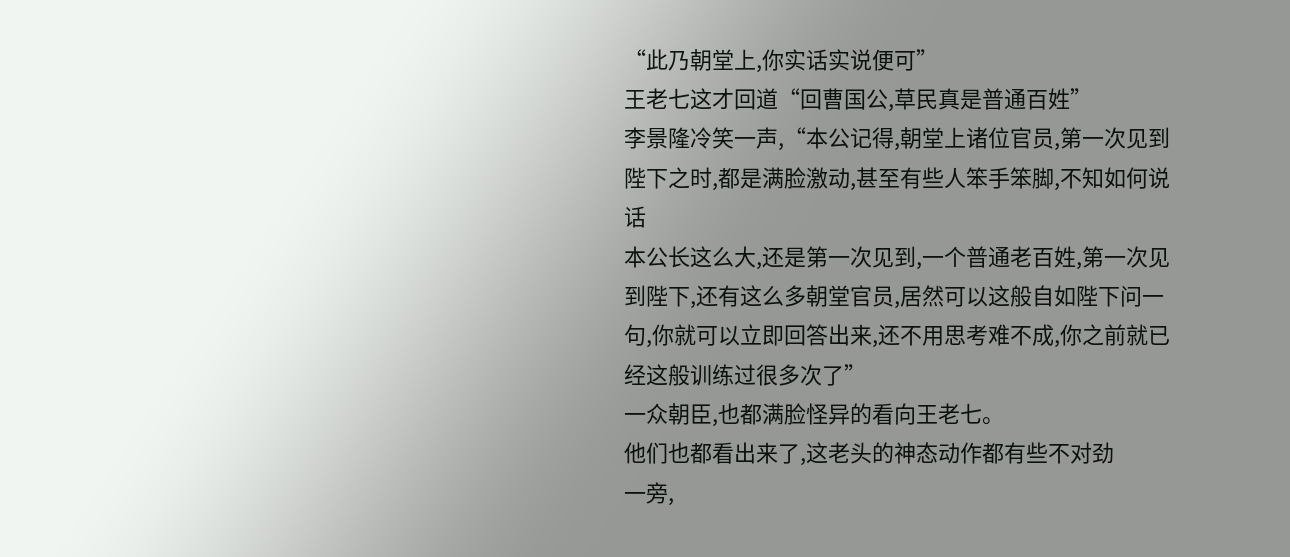“此乃朝堂上,你实话实说便可”
王老七这才回道“回曹国公,草民真是普通百姓”
李景隆冷笑一声,“本公记得,朝堂上诸位官员,第一次见到陛下之时,都是满脸激动,甚至有些人笨手笨脚,不知如何说话
本公长这么大,还是第一次见到,一个普通老百姓,第一次见到陛下,还有这么多朝堂官员,居然可以这般自如陛下问一句,你就可以立即回答出来,还不用思考难不成,你之前就已经这般训练过很多次了”
一众朝臣,也都满脸怪异的看向王老七。
他们也都看出来了,这老头的神态动作都有些不对劲
一旁,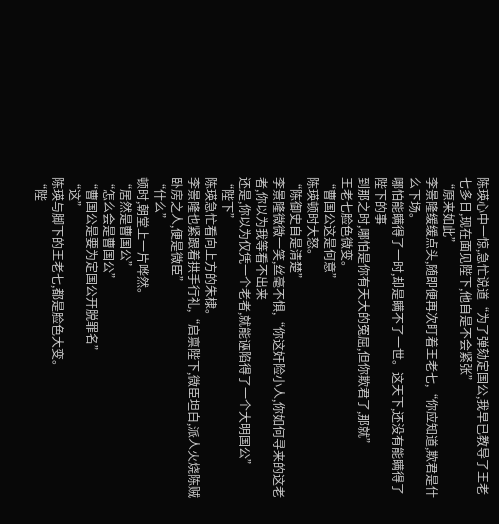陈瑛心中一惊,急忙说道“为了弹劾定国公,我早已教导了王老七多日,现在面见陛下,他自是不会紧张”
“原来如此”
李景隆缓缓点头,随即便再次盯着王老七,“你应知道,欺君是什么下场。
哪怕能瞒得了一时,却是瞒不了一世。这天下,还没有能瞒得了陛下的事
到那之时,哪怕是你有天大的冤屈,但你欺君了,那就”
王老七脸色微变。
“曹国公这是何意”
陈瑛顿时大怒。
“陈御史自是清楚”
李景隆微微一笑,丝毫不惧,“你这奸险小人,你如何寻来的这老者,你以为我等看不出来
还是,你以为仅凭一个老者,就能诬陷得了一个大明国公”
“陛下”
陈瑛急忙看向上方的朱棣。
李景隆也紧跟着拱手行礼,“启禀陛下,微臣坦白,派人火烧陈贼卧房之人,便是微臣”
“什么”
顿时,朝堂上一片哗然。
“居然是曹国公”
“怎么会是曹国公”
“曹国公是要为定国公开脱罪名”
“这”
陈瑛与脚下的王老七,都是脸色大变。
“陛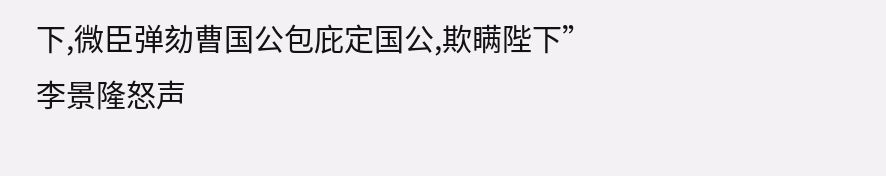下,微臣弹劾曹国公包庇定国公,欺瞒陛下”
李景隆怒声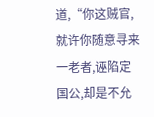道,“你这贼官,就许你随意寻来一老者,诬陷定国公,却是不允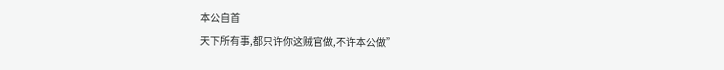本公自首
天下所有事,都只许你这贼官做,不许本公做”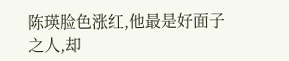陈瑛脸色涨红,他最是好面子之人,却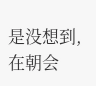是没想到,在朝会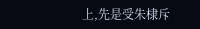上,先是受朱棣斥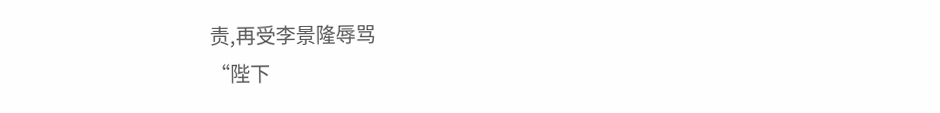责,再受李景隆辱骂
“陛下